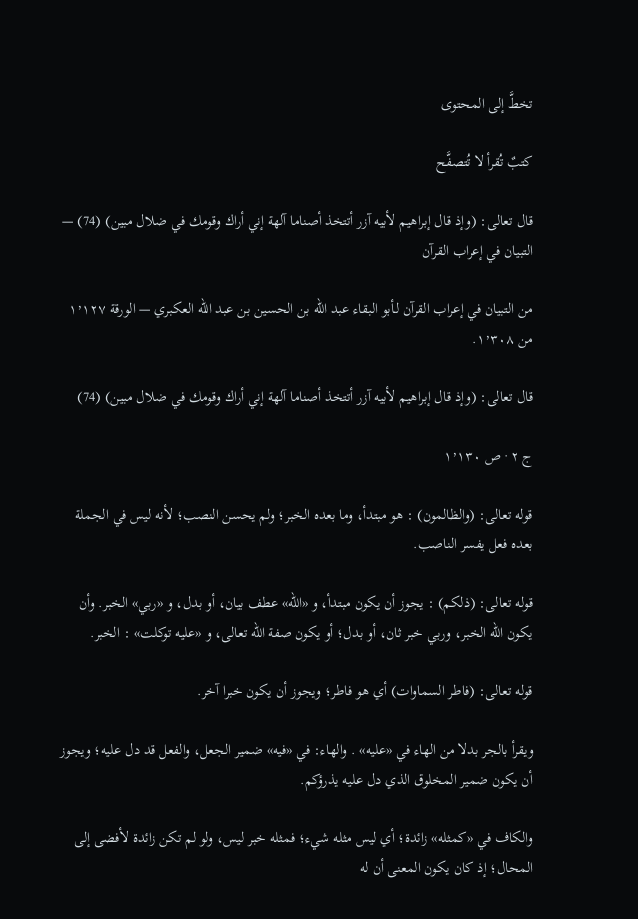تخطَّ إلى المحتوى

كتبٌ تُقرأ لا تُتصفَّح

قال تعالى: (وإذ قال إبراهيم لأبيه آزر أتتخذ أصناما آلهة إني أراك وقومك في ضلال مبين) (74) — التبيان في إعراب القرآن

من التبيان في إعراب القرآن لـأبو البقاء عبد الله بن الحسين بن عبد الله العكبري — الورقة ١٬١٢٧ من ١٬٣٠٨.

قال تعالى: (وإذ قال إبراهيم لأبيه آزر أتتخذ أصناما آلهة إني أراك وقومك في ضلال مبين) (74)

ج ٢ · ص ١٬١٣٠

قوله تعالى: (والظالمون) : هو مبتدأ، وما بعده الخبر؛ ولم يحسن النصب؛ لأنه ليس في الجملة بعده فعل يفسر الناصب.

قوله تعالى: (ذلكم) : يجوز أن يكون مبتدأ، و «الله» عطف بيان، أو بدل، و «ربي» الخبر. وأن يكون الله الخبر، وربي خبر ثان، أو بدل؛ أو يكون صفة الله تعالى، و «عليه توكلت» : الخبر.

قوله تعالى: (فاطر السماوات) أي هو فاطر؛ ويجوز أن يكون خبرا آخر.

ويقرأ بالجر بدلا من الهاء في «عليه» . والهاء: في «فيه» ضمير الجعل، والفعل قد دل عليه؛ ويجوز أن يكون ضمير المخلوق الذي دل عليه يذرؤكم.

والكاف في «كمثله» زائدة؛ أي ليس مثله شيء؛ فمثله خبر ليس، ولو لم تكن زائدة لأفضى إلى المحال؛ إذ كان يكون المعنى أن له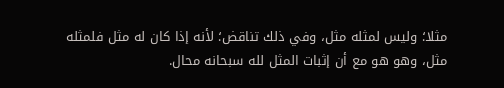مثلا؛ وليس لمثله مثل، وفي ذلك تناقض؛ لأنه إذا كان له مثل فلمثله مثل، وهو هو مع أن إثبات المثل لله سبحانه محال.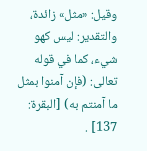وقيل: «مثل» زائدة، والتقدير: ليس كهو شيء، كما في قوله تعالى: (فإن آمنوا بمثل ما آمنتم به) [البقرة: 137] .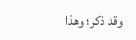وقد ذكر؛ وهذا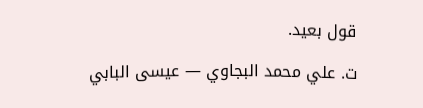قول بعيد.

ت. علي محمد البجاوي — عيسى البابي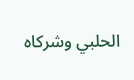الحلبي وشركاه